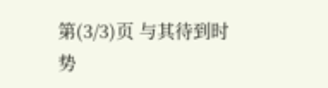第(3/3)页 与其待到时势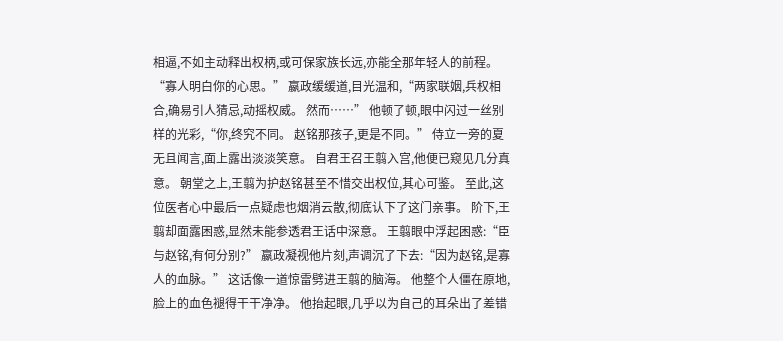相逼,不如主动释出权柄,或可保家族长远,亦能全那年轻人的前程。 “寡人明白你的心思。” 嬴政缓缓道,目光温和,“两家联姻,兵权相合,确易引人猜忌,动摇权威。 然而……” 他顿了顿,眼中闪过一丝别样的光彩,“你,终究不同。 赵铭那孩子,更是不同。” 侍立一旁的夏无且闻言,面上露出淡淡笑意。 自君王召王翦入宫,他便已窥见几分真意。 朝堂之上,王翦为护赵铭甚至不惜交出权位,其心可鉴。 至此,这位医者心中最后一点疑虑也烟消云散,彻底认下了这门亲事。 阶下,王翦却面露困惑,显然未能参透君王话中深意。 王翦眼中浮起困惑:“臣与赵铭,有何分别?” 嬴政凝视他片刻,声调沉了下去:“因为赵铭,是寡人的血脉。” 这话像一道惊雷劈进王翦的脑海。 他整个人僵在原地,脸上的血色褪得干干净净。 他抬起眼,几乎以为自己的耳朵出了差错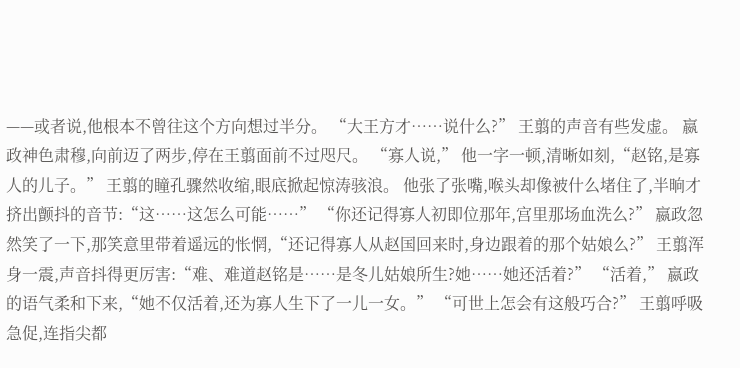——或者说,他根本不曾往这个方向想过半分。 “大王方才……说什么?” 王翦的声音有些发虚。 嬴政神色肃穆,向前迈了两步,停在王翦面前不过咫尺。 “寡人说,” 他一字一顿,清晰如刻,“赵铭,是寡人的儿子。” 王翦的瞳孔骤然收缩,眼底掀起惊涛骇浪。 他张了张嘴,喉头却像被什么堵住了,半晌才挤出颤抖的音节:“这……这怎么可能……” “你还记得寡人初即位那年,宫里那场血洗么?” 嬴政忽然笑了一下,那笑意里带着遥远的怅惘,“还记得寡人从赵国回来时,身边跟着的那个姑娘么?” 王翦浑身一震,声音抖得更厉害:“难、难道赵铭是……是冬儿姑娘所生?她……她还活着?” “活着,” 嬴政的语气柔和下来,“她不仅活着,还为寡人生下了一儿一女。” “可世上怎会有这般巧合?” 王翦呼吸急促,连指尖都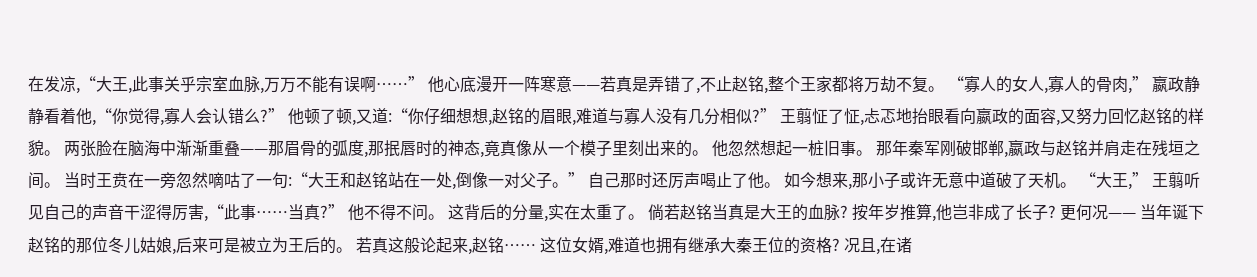在发凉,“大王,此事关乎宗室血脉,万万不能有误啊……” 他心底漫开一阵寒意——若真是弄错了,不止赵铭,整个王家都将万劫不复。 “寡人的女人,寡人的骨肉,” 嬴政静静看着他,“你觉得,寡人会认错么?” 他顿了顿,又道:“你仔细想想,赵铭的眉眼,难道与寡人没有几分相似?” 王翦怔了怔,忐忑地抬眼看向嬴政的面容,又努力回忆赵铭的样貌。 两张脸在脑海中渐渐重叠——那眉骨的弧度,那抿唇时的神态,竟真像从一个模子里刻出来的。 他忽然想起一桩旧事。 那年秦军刚破邯郸,嬴政与赵铭并肩走在残垣之间。 当时王贲在一旁忽然嘀咕了一句:“大王和赵铭站在一处,倒像一对父子。” 自己那时还厉声喝止了他。 如今想来,那小子或许无意中道破了天机。 “大王,” 王翦听见自己的声音干涩得厉害,“此事……当真?” 他不得不问。 这背后的分量,实在太重了。 倘若赵铭当真是大王的血脉? 按年岁推算,他岂非成了长子? 更何况—— 当年诞下赵铭的那位冬儿姑娘,后来可是被立为王后的。 若真这般论起来,赵铭…… 这位女婿,难道也拥有继承大秦王位的资格? 况且,在诸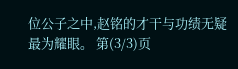位公子之中,赵铭的才干与功绩无疑最为耀眼。 第(3/3)页